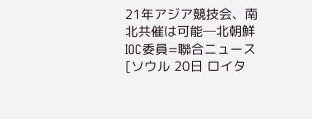21年アジア競技会、南北共催は可能─北朝鮮IOC委員=聯合ニュース
[ソウル 20日 ロイタ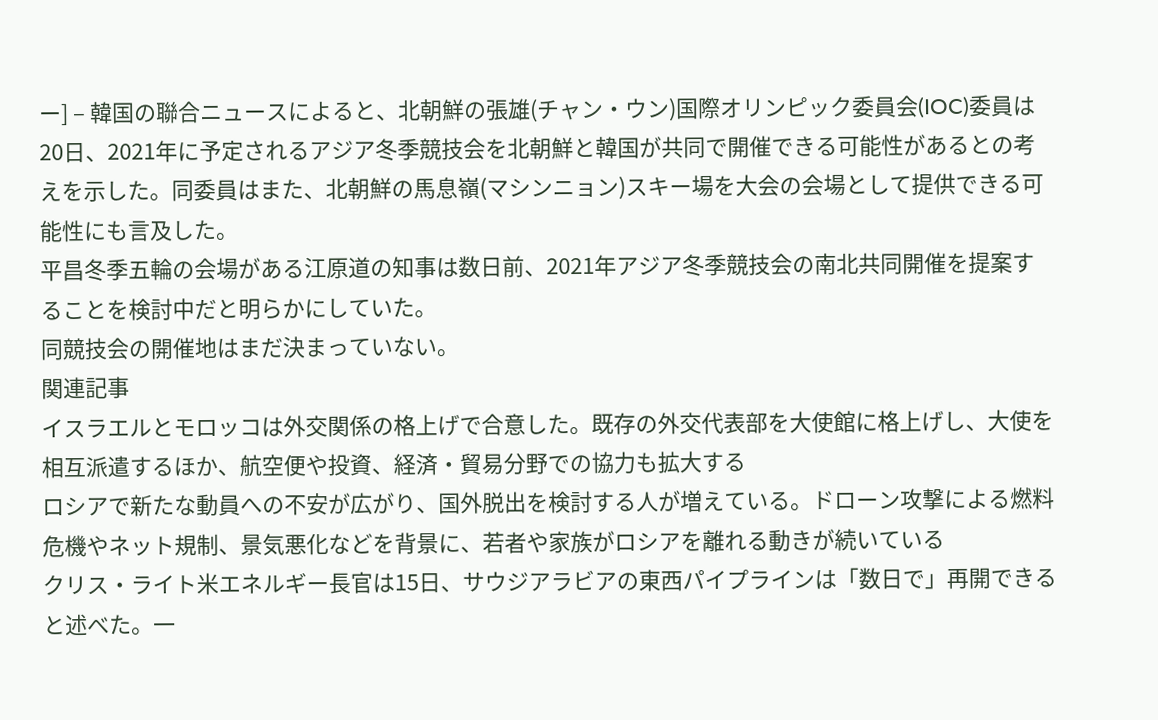ー] – 韓国の聯合ニュースによると、北朝鮮の張雄(チャン・ウン)国際オリンピック委員会(IOC)委員は20日、2021年に予定されるアジア冬季競技会を北朝鮮と韓国が共同で開催できる可能性があるとの考えを示した。同委員はまた、北朝鮮の馬息嶺(マシンニョン)スキー場を大会の会場として提供できる可能性にも言及した。
平昌冬季五輪の会場がある江原道の知事は数日前、2021年アジア冬季競技会の南北共同開催を提案することを検討中だと明らかにしていた。
同競技会の開催地はまだ決まっていない。
関連記事
イスラエルとモロッコは外交関係の格上げで合意した。既存の外交代表部を大使館に格上げし、大使を相互派遣するほか、航空便や投資、経済・貿易分野での協力も拡大する
ロシアで新たな動員への不安が広がり、国外脱出を検討する人が増えている。ドローン攻撃による燃料危機やネット規制、景気悪化などを背景に、若者や家族がロシアを離れる動きが続いている
クリス・ライト米エネルギー長官は15日、サウジアラビアの東西パイプラインは「数日で」再開できると述べた。一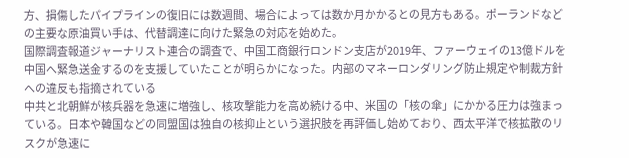方、損傷したパイプラインの復旧には数週間、場合によっては数か月かかるとの見方もある。ポーランドなどの主要な原油買い手は、代替調達に向けた緊急の対応を始めた。
国際調査報道ジャーナリスト連合の調査で、中国工商銀行ロンドン支店が2019年、ファーウェイの13億ドルを中国へ緊急送金するのを支援していたことが明らかになった。内部のマネーロンダリング防止規定や制裁方針への違反も指摘されている
中共と北朝鮮が核兵器を急速に増強し、核攻撃能力を高め続ける中、米国の「核の傘」にかかる圧力は強まっている。日本や韓国などの同盟国は独自の核抑止という選択肢を再評価し始めており、西太平洋で核拡散のリスクが急速に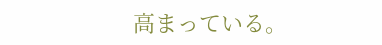高まっている。